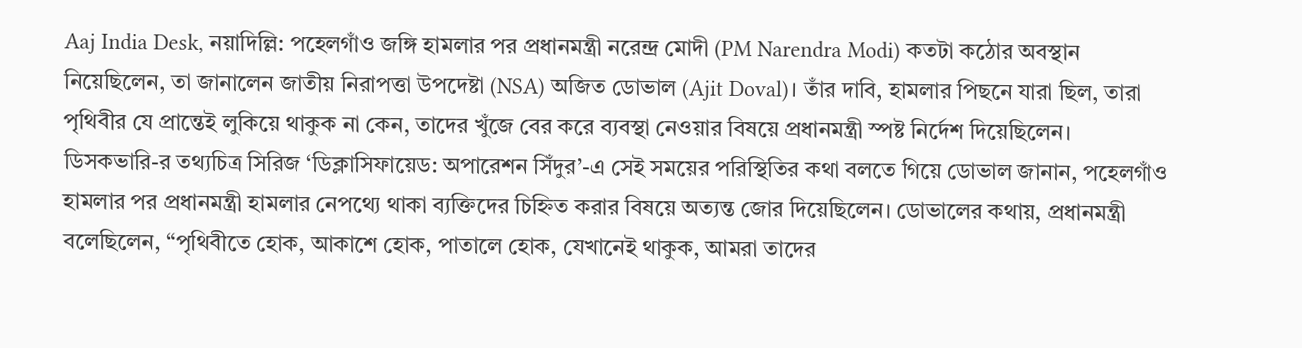Aaj India Desk, নয়াদিল্লি: পহেলগাঁও জঙ্গি হামলার পর প্রধানমন্ত্রী নরেন্দ্র মোদী (PM Narendra Modi) কতটা কঠোর অবস্থান নিয়েছিলেন, তা জানালেন জাতীয় নিরাপত্তা উপদেষ্টা (NSA) অজিত ডোভাল (Ajit Doval)। তাঁর দাবি, হামলার পিছনে যারা ছিল, তারা পৃথিবীর যে প্রান্তেই লুকিয়ে থাকুক না কেন, তাদের খুঁজে বের করে ব্যবস্থা নেওয়ার বিষয়ে প্রধানমন্ত্রী স্পষ্ট নির্দেশ দিয়েছিলেন।
ডিসকভারি-র তথ্যচিত্র সিরিজ ‘ডিক্লাসিফায়েড: অপারেশন সিঁদুর’-এ সেই সময়ের পরিস্থিতির কথা বলতে গিয়ে ডোভাল জানান, পহেলগাঁও হামলার পর প্রধানমন্ত্রী হামলার নেপথ্যে থাকা ব্যক্তিদের চিহ্নিত করার বিষয়ে অত্যন্ত জোর দিয়েছিলেন। ডোভালের কথায়, প্রধানমন্ত্রী বলেছিলেন, “পৃথিবীতে হোক, আকাশে হোক, পাতালে হোক, যেখানেই থাকুক, আমরা তাদের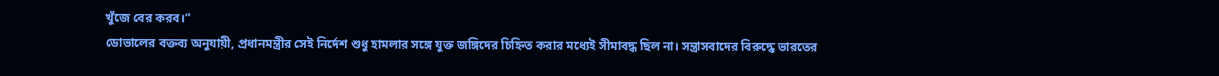খুঁজে বের করব।”
ডোভালের বক্তব্য অনুযায়ী, প্রধানমন্ত্রীর সেই নির্দেশ শুধু হামলার সঙ্গে যুক্ত জঙ্গিদের চিহ্নিত করার মধ্যেই সীমাবদ্ধ ছিল না। সন্ত্রাসবাদের বিরুদ্ধে ভারতের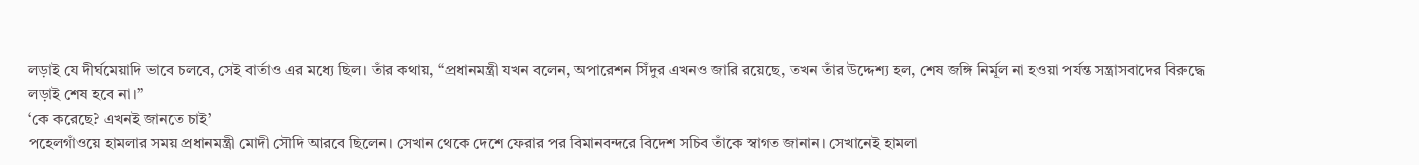লড়াই যে দীর্ঘমেয়াদি ভাবে চলবে, সেই বার্তাও এর মধ্যে ছিল। তাঁর কথায়, “প্রধানমন্ত্রী যখন বলেন, অপারেশন সিঁদুর এখনও জারি রয়েছে, তখন তাঁর উদ্দেশ্য হল, শেষ জঙ্গি নির্মূল না হওয়া পর্যন্ত সন্ত্রাসবাদের বিরুদ্ধে লড়াই শেষ হবে না।”
‘কে করেছে? এখনই জানতে চাই’
পহেলগাঁওয়ে হামলার সময় প্রধানমন্ত্রী মোদী সৌদি আরবে ছিলেন। সেখান থেকে দেশে ফেরার পর বিমানবন্দরে বিদেশ সচিব তাঁকে স্বাগত জানান। সেখানেই হামলা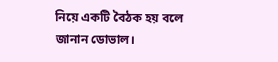নিয়ে একটি বৈঠক হয় বলে জানান ডোভাল।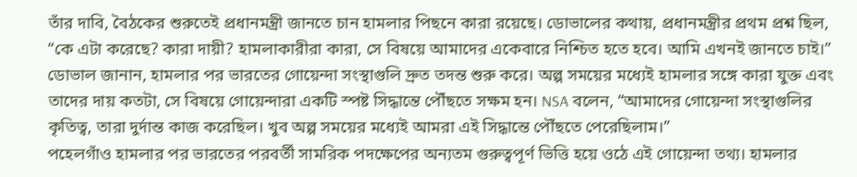তাঁর দাবি, বৈঠকের শুরুতেই প্রধানমন্ত্রী জানতে চান হামলার পিছনে কারা রয়েছে। ডোভালের কথায়, প্রধানমন্ত্রীর প্রথম প্রশ্ন ছিল, “কে এটা করেছে? কারা দায়ী? হামলাকারীরা কারা, সে বিষয়ে আমাদের একেবারে নিশ্চিত হতে হবে। আমি এখনই জানতে চাই।”
ডোভাল জানান, হামলার পর ভারতের গোয়েন্দা সংস্থাগুলি দ্রুত তদন্ত শুরু করে। অল্প সময়ের মধ্যেই হামলার সঙ্গে কারা যুক্ত এবং তাদের দায় কতটা, সে বিষয়ে গোয়েন্দারা একটি স্পষ্ট সিদ্ধান্তে পৌঁছতে সক্ষম হন। NSA বলেন, “আমাদের গোয়েন্দা সংস্থাগুলির কৃতিত্ব, তারা দুর্দান্ত কাজ করেছিল। খুব অল্প সময়ের মধ্যেই আমরা এই সিদ্ধান্তে পৌঁছতে পেরেছিলাম।”
পহেলগাঁও হামলার পর ভারতের পরবর্তী সামরিক পদক্ষেপের অন্যতম গুরুত্বপূর্ণ ভিত্তি হয়ে ওঠে এই গোয়েন্দা তথ্য। হামলার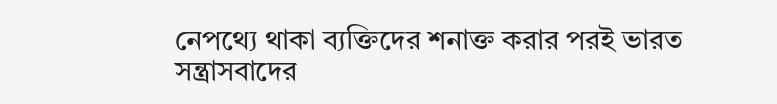নেপথ্যে থাকা ব্যক্তিদের শনাক্ত করার পরই ভারত সন্ত্রাসবাদের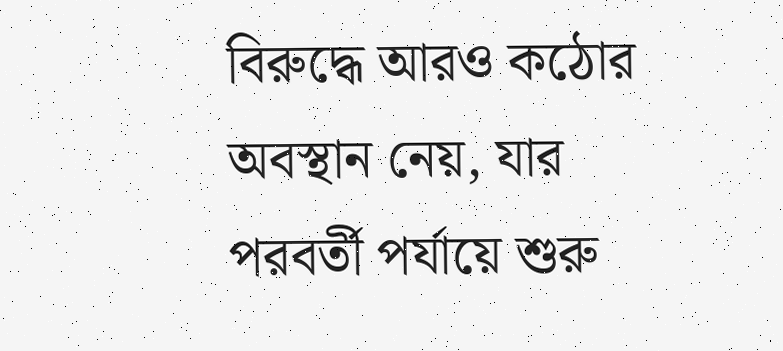বিরুদ্ধে আরও কঠোর অবস্থান নেয়, যার পরবর্তী পর্যায়ে শুরু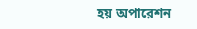হয় অপারেশন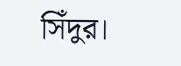সিঁদুর।